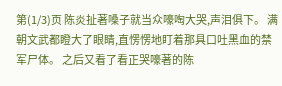第(1/3)页 陈炎扯著嗓子就当众嚎啕大哭,声泪俱下。 满朝文武都瞪大了眼睛,直愣愣地盯着那具口吐黑血的禁军尸体。 之后又看了看正哭嚎著的陈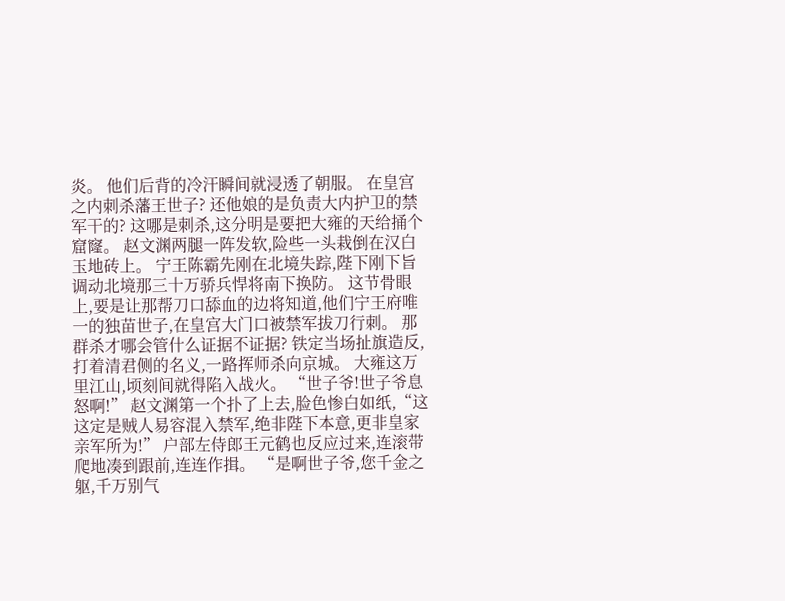炎。 他们后背的冷汗瞬间就浸透了朝服。 在皇宫之内刺杀藩王世子? 还他娘的是负责大内护卫的禁军干的? 这哪是刺杀,这分明是要把大雍的天给捅个窟窿。 赵文渊两腿一阵发软,险些一头栽倒在汉白玉地砖上。 宁王陈霸先刚在北境失踪,陛下刚下旨调动北境那三十万骄兵悍将南下换防。 这节骨眼上,要是让那帮刀口舔血的边将知道,他们宁王府唯一的独苗世子,在皇宫大门口被禁军拔刀行刺。 那群杀才哪会管什么证据不证据? 铁定当场扯旗造反,打着清君侧的名义,一路挥师杀向京城。 大雍这万里江山,顷刻间就得陷入战火。 “世子爷!世子爷息怒啊!” 赵文渊第一个扑了上去,脸色惨白如纸,“这这定是贼人易容混入禁军,绝非陛下本意,更非皇家亲军所为!” 户部左侍郎王元鹤也反应过来,连滚带爬地凑到跟前,连连作揖。 “是啊世子爷,您千金之躯,千万别气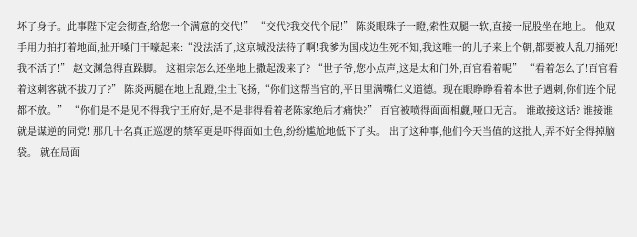坏了身子。此事陛下定会彻查,给您一个满意的交代!” “交代?我交代个屁!” 陈炎眼珠子一瞪,索性双腿一软,直接一屁股坐在地上。 他双手用力拍打着地面,扯开嗓门干嚎起来:“没法活了,这京城没法待了啊!我爹为国戍边生死不知,我这唯一的儿子来上个朝,都要被人乱刀捅死!我不活了!” 赵文渊急得直跺脚。 这祖宗怎么还坐地上撒起泼来了? “世子爷,您小点声,这是太和门外,百官看着呢” “看着怎么了!百官看着这刺客就不拔刀了?” 陈炎两腿在地上乱蹬,尘土飞扬,“你们这帮当官的,平日里满嘴仁义道德。现在眼睁睁看着本世子遇刺,你们连个屁都不放。” “你们是不是见不得我宁王府好,是不是非得看着老陈家绝后才痛快?” 百官被喷得面面相觑,哑口无言。 谁敢接这话? 谁接谁就是谋逆的同党! 那几十名真正巡逻的禁军更是吓得面如土色,纷纷尴尬地低下了头。 出了这种事,他们今天当值的这批人,弄不好全得掉脑袋。 就在局面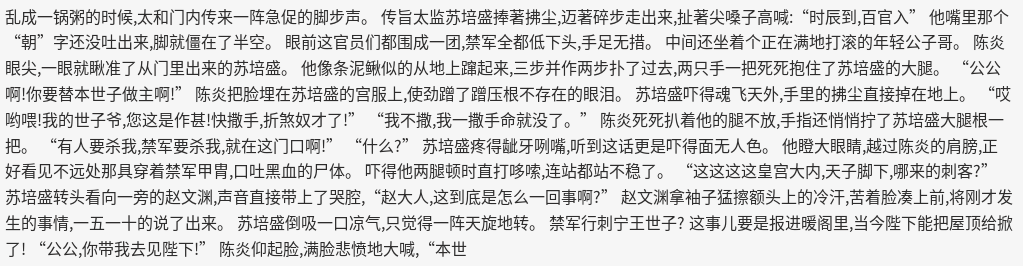乱成一锅粥的时候,太和门内传来一阵急促的脚步声。 传旨太监苏培盛捧著拂尘,迈著碎步走出来,扯著尖嗓子高喊:“时辰到,百官入” 他嘴里那个“朝”字还没吐出来,脚就僵在了半空。 眼前这官员们都围成一团,禁军全都低下头,手足无措。 中间还坐着个正在满地打滚的年轻公子哥。 陈炎眼尖,一眼就瞅准了从门里出来的苏培盛。 他像条泥鳅似的从地上蹿起来,三步并作两步扑了过去,两只手一把死死抱住了苏培盛的大腿。 “公公啊!你要替本世子做主啊!” 陈炎把脸埋在苏培盛的宫服上,使劲蹭了蹭压根不存在的眼泪。 苏培盛吓得魂飞天外,手里的拂尘直接掉在地上。 “哎哟喂!我的世子爷,您这是作甚!快撒手,折煞奴才了!” “我不撒,我一撒手命就没了。” 陈炎死死扒着他的腿不放,手指还悄悄拧了苏培盛大腿根一把。 “有人要杀我,禁军要杀我,就在这门口啊!” “什么?” 苏培盛疼得龇牙咧嘴,听到这话更是吓得面无人色。 他瞪大眼睛,越过陈炎的肩膀,正好看见不远处那具穿着禁军甲胄,口吐黑血的尸体。 吓得他两腿顿时直打哆嗦,连站都站不稳了。 “这这这这皇宫大内,天子脚下,哪来的刺客?” 苏培盛转头看向一旁的赵文渊,声音直接带上了哭腔,“赵大人,这到底是怎么一回事啊?” 赵文渊拿袖子猛擦额头上的冷汗,苦着脸凑上前,将刚才发生的事情,一五一十的说了出来。 苏培盛倒吸一口凉气,只觉得一阵天旋地转。 禁军行刺宁王世子? 这事儿要是报进暖阁里,当今陛下能把屋顶给掀了! “公公,你带我去见陛下!” 陈炎仰起脸,满脸悲愤地大喊,“本世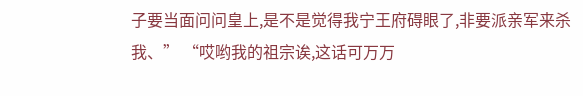子要当面问问皇上,是不是觉得我宁王府碍眼了,非要派亲军来杀我、” “哎哟我的祖宗诶,这话可万万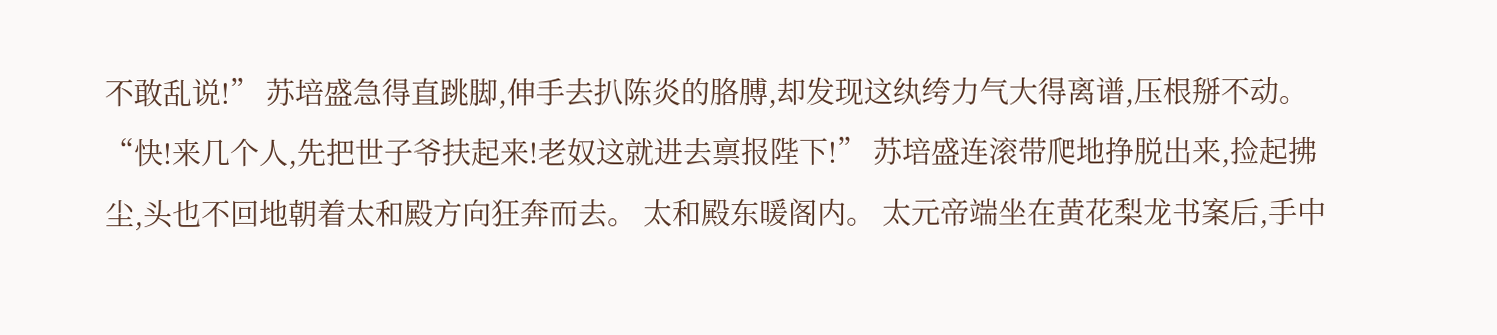不敢乱说!” 苏培盛急得直跳脚,伸手去扒陈炎的胳膊,却发现这纨绔力气大得离谱,压根掰不动。 “快!来几个人,先把世子爷扶起来!老奴这就进去禀报陛下!” 苏培盛连滚带爬地挣脱出来,捡起拂尘,头也不回地朝着太和殿方向狂奔而去。 太和殿东暖阁内。 太元帝端坐在黄花梨龙书案后,手中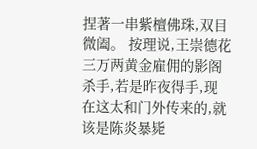捏著一串紫檀佛珠,双目微阖。 按理说,王崇德花三万两黄金雇佣的影阁杀手,若是昨夜得手,现在这太和门外传来的,就该是陈炎暴毙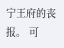宁王府的丧报。 可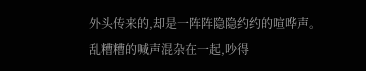外头传来的,却是一阵阵隐隐约约的喧哗声。 乱糟糟的喊声混杂在一起,吵得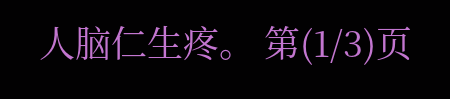人脑仁生疼。 第(1/3)页